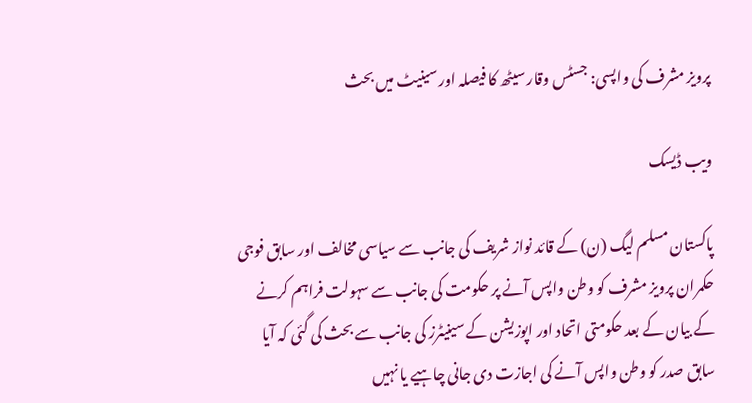پرویز مشرف کی واپسی: جسٹس وقار سیٹھ کا فیصلہ اور سینیٹ میں بحث

ویب ڈیسک

پاکستان مسلم لیگ (ن) کے قائد نواز شریف کی جانب سے سیاسی مخالف اور سابق فوجی حکمران پرویز مشرف کو وطن واپس آنے پر حکومت کی جانب سے سہولت فراہم کرنے کے بیان کے بعد حکومتی اتحاد اور اپوزیشن کے سینیٹرز کی جانب سے بحث کی گئی کہ آیا سابق صدر کو وطن واپس آنے کی اجازت دی جانی چاہیے یا نہیں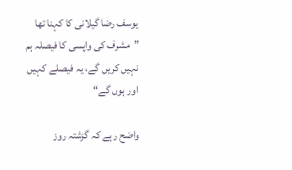یوسف رضا گیلانی کا کہنا تھا ”مشرف کی واپسی کا فیصلہ ہم نہیں کریں گے، یہ فیصلے کہیں اور ہوں گے“

واضح رہے کہ گزشتہ روز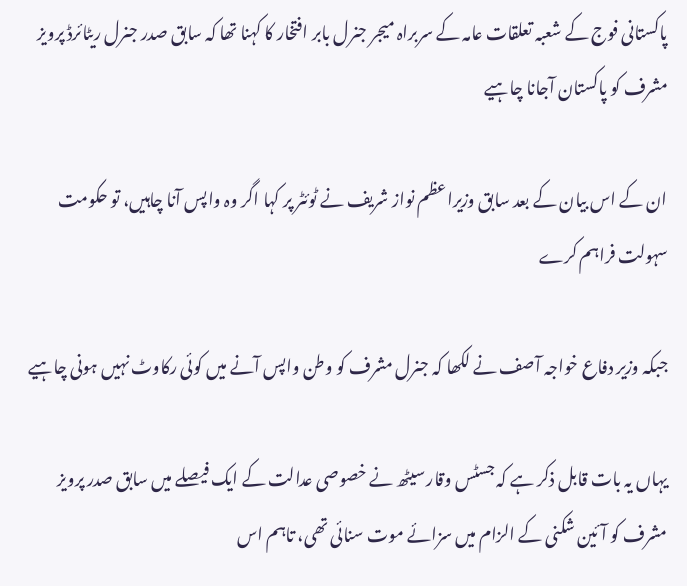پاکستانی فوج کے شعبہ تعلقات عامہ کے سربراہ میجر جنرل بابر افتخار کا کہنا تھا کہ سابق صدر جنرل ریٹائرڈ پرویز مشرف کو پاکستان آجانا چاہیے

ان کے اس بیان کے بعد سابق وزیراعظم نواز شریف نے ٹوئٹر پر کہا اگر وہ واپس آنا چاہیں، تو حکومت سہولت فراہم کرے

جبکہ وزیر دفاع خواجہ آصف نے لکھا کہ جنرل مشرف کو وطن واپس آنے میں کوئی رکاوٹ نہیں ہونی چاہیے

یہاں یہ بات قابل ذکر ہے کہ جسٹس وقار سیٹھ نے خصوصی عدالت کے ایک فیصلے میں سابق صدر پرویز مشرف کو آئین شکنی کے الزام میں سزائے موت سنائی تھی، تاہم اس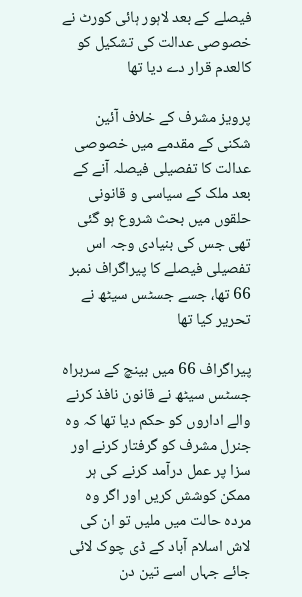فیصلے کے بعد لاہور ہائی کورٹ نے خصوصی عدالت کی تشکیل کو کالعدم قرار دے دیا تھا

پرویز مشرف کے خلاف آئین شکنی کے مقدمے میں خصوصی عدالت کا تفصیلی فیصلہ آنے کے بعد ملک کے سیاسی و قانونی حلقوں میں بحث شروع ہو گئی تھی جس کی بنیادی وجہ اس تفصیلی فیصلے کا پیراگراف نمبر 66 تھا، جسے جسٹس سیٹھ نے تحریر کیا تھا

پیراگراف 66 میں بینچ کے سربراہ جسٹس سیٹھ نے قانون نافذ کرنے والے اداروں کو حکم دیا تھا کہ وہ جنرل مشرف کو گرفتار کرنے اور سزا پر عمل درآمد کرنے کی ہر ممکن کوشش کریں اور اگر وہ مردہ حالت میں ملیں تو ان کی لاش اسلام آباد کے ڈی چوک لائی جائے جہاں اسے تین دن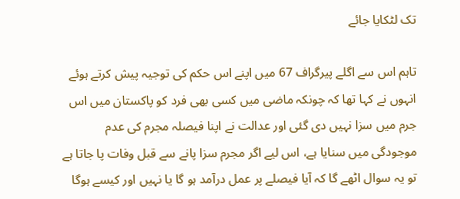تک لٹکایا جائے

تاہم اس سے اگلے پیرگراف 67 میں اپنے اس حکم کی توجیہ پیش کرتے ہوئے انہوں نے کہا تھا کہ چونکہ ماضی میں کسی بھی فرد کو پاکستان میں اس جرم میں سزا نہیں دی گئی اور عدالت نے اپنا فیصلہ مجرم کی عدم موجودگی میں سنایا ہے، اس لیے اگر مجرم سزا پانے سے قبل وفات پا جاتا ہے تو یہ سوال اٹھے گا کہ آیا فیصلے پر عمل درآمد ہو گا یا نہیں اور کیسے ہوگا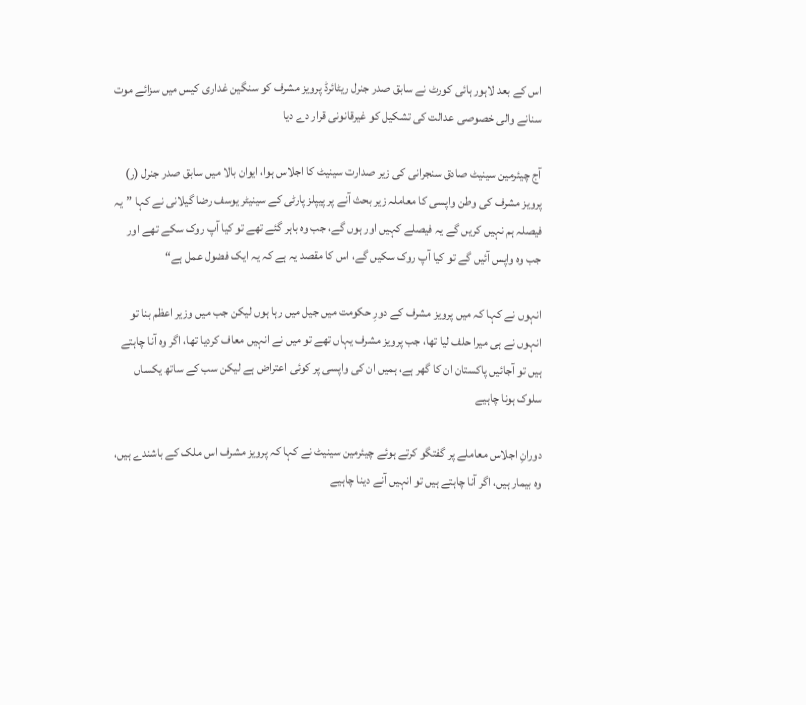اس کے بعد لاہور ہائی کورٹ نے سابق صدر جنرل ریٹائرڈ پرویز مشرف کو سنگین غداری کیس میں سزائے موت سنانے والی خصوصی عدالت کی تشکیل کو غیرقانونی قرار دے دیا

آج چیئرمین سینیٹ صادق سنجرانی کی زیر صدارت سینیٹ کا اجلاس ہوا، ایوان بالا میں سابق صدر جنرل (ر) پرویز مشرف کی وطن واپسی کا معاملہ زیر بحث آنے پر پیپلز پارٹی کے سینیٹر یوسف رضا گیلانی نے کہا ”یہ فیصلہ ہم نہیں کریں گے یہ فیصلے کہیں اور ہوں گے، جب وہ باہر گئے تھے تو کیا آپ روک سکے تھے اور جب وہ واپس آئیں گے تو کیا آپ روک سکیں گے، اس کا مقصد یہ ہے کہ یہ ایک فضول عمل ہے“

انہوں نے کہا کہ میں پرویز مشرف کے دورِ حکومت میں جیل میں رہا ہوں لیکن جب میں وزیر اعظم بنا تو انہوں نے ہی میرا حلف لیا تھا، جب پرویز مشرف یہاں تھے تو میں نے انہیں معاف کردیا تھا، اگر وہ آنا چاہتے ہیں تو آجائیں پاکستان ان کا گھر ہے، ہمیں ان کی واپسی پر کوئی اعتراض ہے لیکن سب کے ساتھ یکساں سلوک ہونا چاہیے

دورانِ اجلاس معاملے پر گفتگو کرتے ہوئے چیئرمین سینیٹ نے کہا کہ پرویز مشرف اس ملک کے باشندے ہیں، وہ بیمار ہیں، اگر آنا چاہتے ہیں تو انہیں آنے دینا چاہیے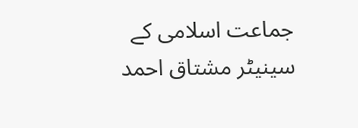جماعت اسلامی کے سینیٹر مشتاق احمد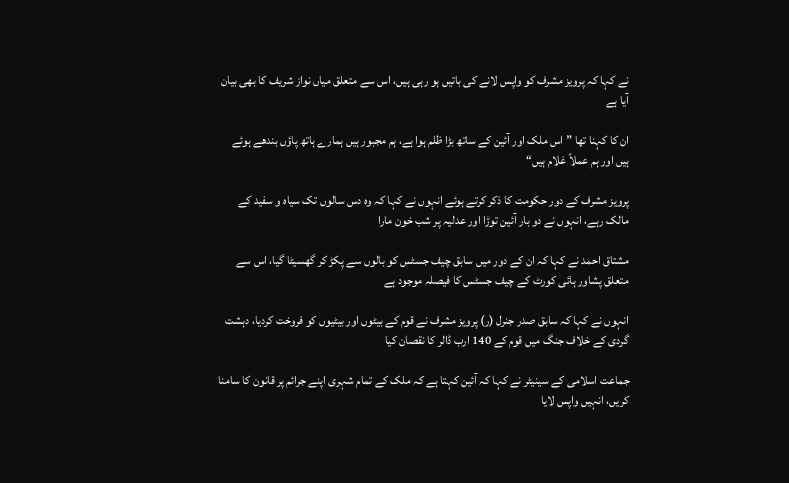نے کہا کہ پرویز مشرف کو واپس لانے کی باتیں ہو رہی ہیں، اس سے متعلق میاں نواز شریف کا بھی بیان آیا ہے

ان کا کہنا تھا ”اس ملک اور آئین کے ساتھ بڑا ظلم ہوا ہے، ہم مجبور ہیں ہمارے ہاتھ پاؤں بندھے ہوئے ہیں اور ہم عملاً غلام ہیں“

پرویز مشرف کے دور حکومت کا ذکر کرتے ہوئے انہوں نے کہا کہ وہ دس سالوں تک سیاہ و سفید کے مالک رہے، انہوں نے دو بار آئین توڑا اور عدلیہ پر شب خون مارا

مشتاق احمد نے کہا کہ ان کے دور میں سابق چیف جسٹس کو بالوں سے پکڑ کر گھسیٹا گیا، اس سے متعلق پشاور ہائی کورٹ کے چیف جسٹس کا فیصلہ موجود ہے

انہوں نے کہا کہ سابق صدر جنرل (ر) پرویز مشرف نے قوم کے بیٹوں اور بیٹیوں کو فروخت کردیا، دہشت گردی کے خلاف جنگ میں قوم کے 140 ارب ڈالر کا نقصان کیا

جماعت اسلامی کے سینیٹر نے کہا کہ آئین کہتا ہے کہ ملک کے تمام شہری اپنے جرائم پر قانون کا سامنا کریں، انہیں واپس لایا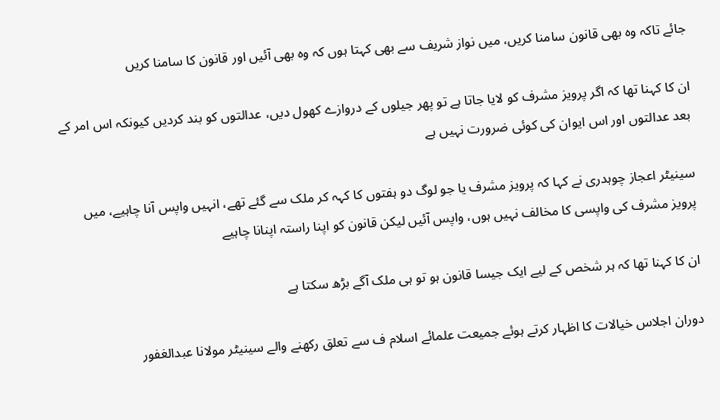جائے تاکہ وہ بھی قانون سامنا کریں، میں نواز شریف سے بھی کہتا ہوں کہ وہ بھی آئیں اور قانون کا سامنا کریں

ان کا کہنا تھا کہ اگر پرویز مشرف کو لایا جاتا ہے تو پھر جیلوں کے دروازے کھول دیں، عدالتوں کو بند کردیں کیونکہ اس امر کے بعد عدالتوں اور اس ایوان کی کوئی ضرورت نہیں ہے

سینیٹر اعجاز چوہدری نے کہا کہ پرویز مشرف یا جو لوگ دو ہفتوں کا کہہ کر ملک سے گئے تھے، انہیں واپس آنا چاہیے، میں پرویز مشرف کی واپسی کا مخالف نہیں ہوں، واپس آئیں لیکن قانون کو اپنا راستہ اپنانا چاہیے

ان کا کہنا تھا کہ ہر شخص کے لیے ایک جیسا قانون ہو تو ہی ملک آگے بڑھ سکتا ہے

دوران اجلاس خیالات کا اظہار کرتے ہوئے جمیعت علمائے اسلام ف سے تعلق رکھنے والے سینیٹر مولانا عبدالغفور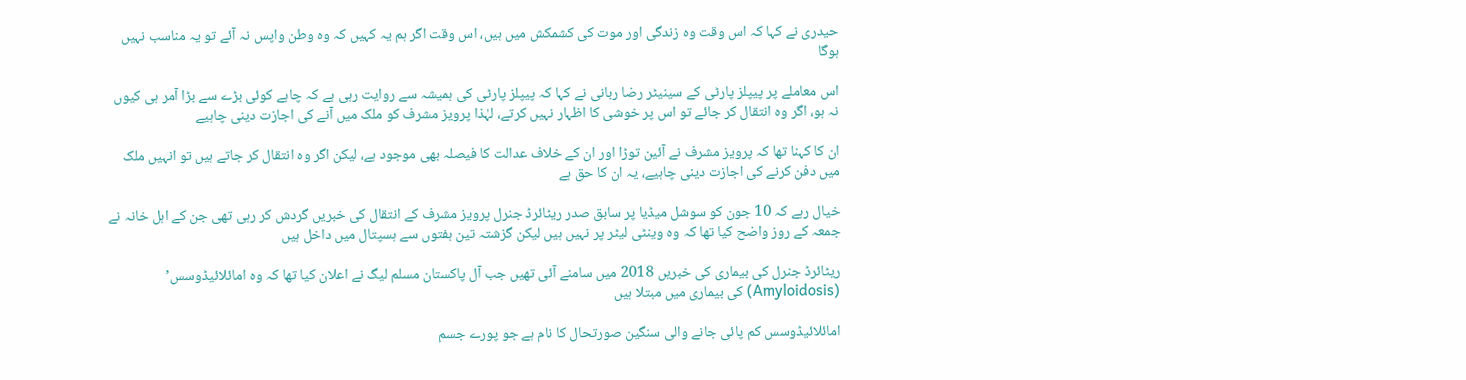حیدری نے کہا کہ اس وقت وہ زندگی اور موت کی کشمکش میں ہیں، اس وقت اگر ہم یہ کہیں کہ وہ وطن واپس نہ آئے تو یہ مناسب نہیں ہوگا

اس معاملے پر پیپلز پارٹی کے سینیٹر رضا ربانی نے کہا کہ پیپلز پارٹی کی ہمیشہ سے روایت رہی ہے کہ چاہے کوئی بڑے سے بڑا آمر ہی کیوں نہ ہو، اگر وہ انتقال کر جائے تو اس پر خوشی کا اظہار نہیں کرتے، لہٰذا پرویز مشرف کو ملک میں آنے کی اجازت دینی چاہیے

ان کا کہنا تھا کہ پرویز مشرف نے آئین توڑا اور ان کے خلاف عدالت کا فیصلہ بھی موجود ہے، لیکن اگر وہ انتقال کر جاتے ہیں تو انہیں ملک میں دفن کرنے کی اجازت دینی چاہیے، یہ ان کا حق ہے

خیال رہے کہ 10 جون کو سوشل میڈیا پر سابق صدر ریٹائرڈ جنرل پرویز مشرف کے انتقال کی خبریں گردش کر رہی تھی جن کے اہل خانہ نے جمعہ کے روز واضح کیا تھا کہ وہ وینٹی لیٹر پر نہیں ہیں لیکن گزشتہ تین ہفتوں سے ہسپتال میں داخل ہیں

ریٹائرڈ جنرل کی بیماری کی خبریں 2018 میں سامنے آئی تھیں جب آل پاکستان مسلم لیگ نے اعلان کیا تھا کہ وہ امائلائیڈوسس’ (Amyloidosis) کی بیماری میں مبتلا ہیں

امائلائیڈوسس کم پائی جانے والی سنگین صورتحال کا نام ہے جو پورے جسم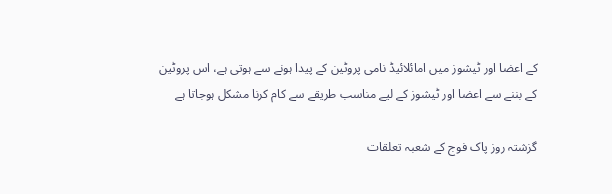کے اعضا اور ٹیشوز میں امائلائیڈ نامی پروٹین کے پیدا ہونے سے ہوتی ہے، اس پروٹین کے بننے سے اعضا اور ٹیشوز کے لیے مناسب طریقے سے کام کرنا مشکل ہوجاتا ہے

گزشتہ روز پاک فوج کے شعبہ تعلقات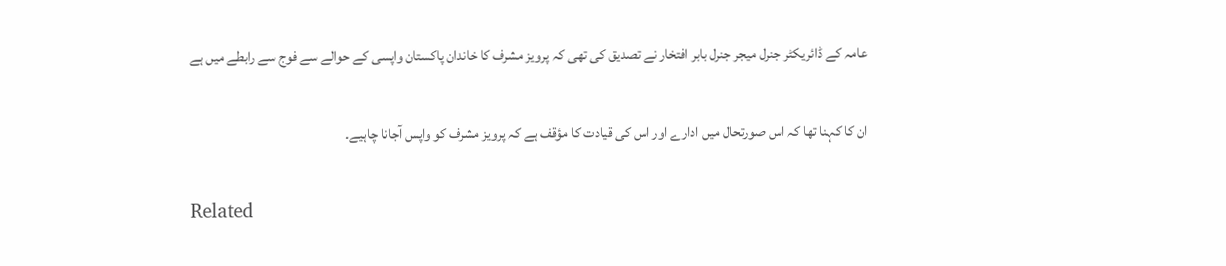عامہ کے ڈائریکٹر جنرل میجر جنرل بابر افتخار نے تصدیق کی تھی کہ پرویز مشرف کا خاندان پاکستان واپسی کے حوالے سے فوج سے رابطے میں ہے

ان کا کہنا تھا کہ اس صورتحال میں ادارے اور اس کی قیادت کا مؤقف ہے کہ پرویز مشرف کو واپس آجانا چاہیے۔

Related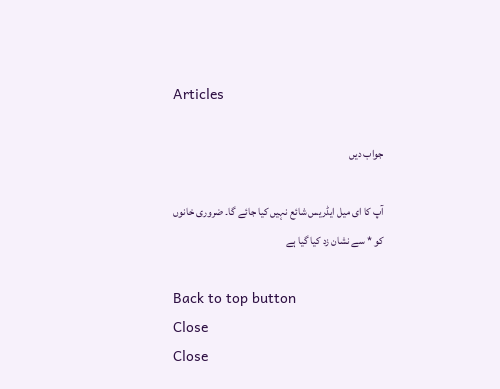Articles

جواب دیں

آپ کا ای میل ایڈریس شائع نہیں کیا جائے گا۔ ضروری خانوں کو * سے نشان زد کیا گیا ہے

Back to top button
Close
Close